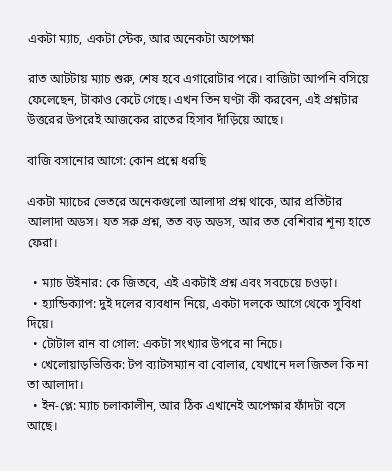একটা ম্যাচ, একটা স্টেক, আর অনেকটা অপেক্ষা

রাত আটটায় ম্যাচ শুরু, শেষ হবে এগারোটার পরে। বাজিটা আপনি বসিয়ে ফেলেছেন, টাকাও কেটে গেছে। এখন তিন ঘণ্টা কী করবেন, এই প্রশ্নটার উত্তরের উপরেই আজকের রাতের হিসাব দাঁড়িয়ে আছে।

বাজি বসানোর আগে: কোন প্রশ্নে ধরছি

একটা ম্যাচের ভেতরে অনেকগুলো আলাদা প্রশ্ন থাকে, আর প্রতিটার আলাদা অডস। যত সরু প্রশ্ন, তত বড় অডস, আর তত বেশিবার শূন্য হাতে ফেরা।

  • ম্যাচ উইনার: কে জিতবে, এই একটাই প্রশ্ন এবং সবচেয়ে চওড়া।
  • হ্যান্ডিক্যাপ: দুই দলের ব্যবধান নিয়ে, একটা দলকে আগে থেকে সুবিধা দিয়ে।
  • টোটাল রান বা গোল: একটা সংখ্যার উপরে না নিচে।
  • খেলোয়াড়ভিত্তিক: টপ ব্যাটসম্যান বা বোলার, যেখানে দল জিতল কি না তা আলাদা।
  • ইন-প্লে: ম্যাচ চলাকালীন, আর ঠিক এখানেই অপেক্ষার ফাঁদটা বসে আছে।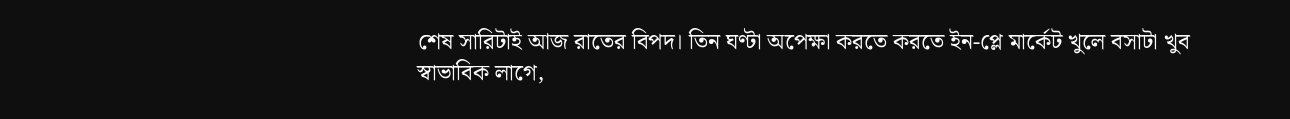শেষ সারিটাই আজ রাতের বিপদ। তিন ঘণ্টা অপেক্ষা করতে করতে ইন-প্লে মার্কেট খুলে বসাটা খুব স্বাভাবিক লাগে,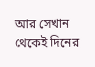আর সেখান থেকেই দিনের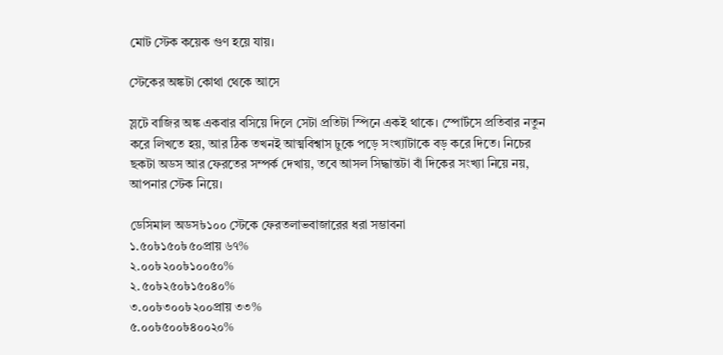মোট স্টেক কয়েক গুণ হয়ে যায়।

স্টেকের অঙ্কটা কোথা থেকে আসে

স্লটে বাজির অঙ্ক একবার বসিয়ে দিলে সেটা প্রতিটা স্পিনে একই থাকে। স্পোর্টসে প্রতিবার নতুন করে লিখতে হয়, আর ঠিক তখনই আত্মবিশ্বাস ঢুকে পড়ে সংখ্যাটাকে বড় করে দিতে। নিচের ছকটা অডস আর ফেরতের সম্পর্ক দেখায়, তবে আসল সিদ্ধান্তটা বাঁ দিকের সংখ্যা নিয়ে নয়, আপনার স্টেক নিয়ে।

ডেসিমাল অডস৳১০০ স্টেকে ফেরতলাভবাজারের ধরা সম্ভাবনা
১.৫০৳১৫০৳৫০প্রায় ৬৭%
২.০০৳২০০৳১০০৫০%
২.৫০৳২৫০৳১৫০৪০%
৩.০০৳৩০০৳২০০প্রায় ৩৩%
৫.০০৳৫০০৳৪০০২০%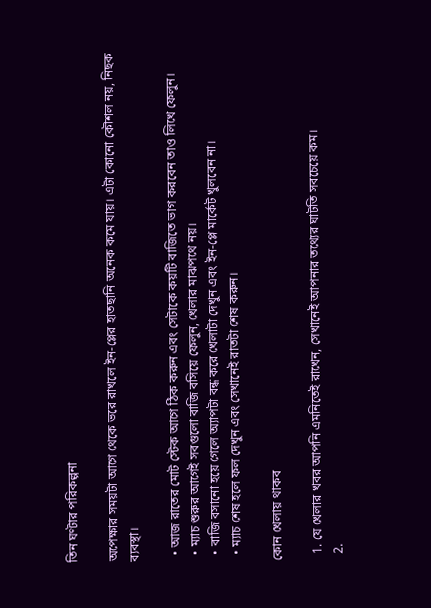তিন ঘণ্টার পরিকল্পনা

অপেক্ষার সময়টা আগে থেকে ভরে রাখলে ইন-প্লের হাতছানি অনেক কমে যায়। এটা কোনো কৌশল নয়, নিছক ব্যবস্থা।

  • আজ রাতের মোট স্টেক আগে ঠিক করুন এবং সেটাকে কয়টি বাজিতে ভাগ করবেন তাও লিখে ফেলুন।
  • ম্যাচ শুরুর আগেই সবগুলো বাজি বসিয়ে ফেলুন, খেলার মাঝপথে নয়।
  • বাজি বসানো হয়ে গেলে অ্যাপটা বন্ধ করে খেলাটা দেখুন এবং ইন-প্লে মার্কেট খুলবেন না।
  • ম্যাচ শেষ হলে ফল দেখুন এবং সেখানেই রাতটা শেষ করুন।

কোন খেলায় থাকব

  1. যে খেলার খবর আপনি এমনিতেই রাখেন, সেখানেই আপনার তথ্যের ঘাটতি সবচেয়ে কম।
  2.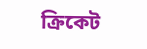ক্রিকেট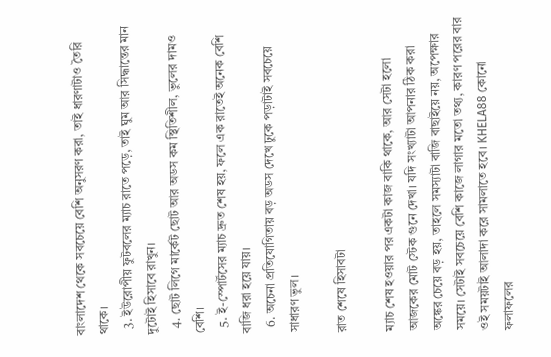বাংলাদেশ থেকে সবচেয়ে বেশি অনুসরণ করা, তাই ধারণাটাও তৈরি থাকে।
  3. ইউরোপীয় ফুটবলের ম্যাচ রাতে পড়ে, তাই ঘুম আর সিদ্ধান্তের মান দুটোই হিসাবে রাখুন।
  4. ছোট লিগে মার্কেট ছোট আর অডস কম স্থিতিশীল, ভুলের দামও বেশি।
  5. ই-স্পোর্টসের ম্যাচ দ্রুত শেষ হয়, ফলে এক রাতেই অনেক বেশি বাজি ধরা হয়ে যায়।
  6. অচেনা প্রতিযোগিতায় বড় অডস দেখে ঢুকে পড়াটাই সবচেয়ে সাধারণ ভুল।

রাত শেষে হিসাবটা

ম্যাচ শেষ হওয়ার পর একটা কাজ বাকি থাকে, আর সেটা হলো আজকের মোট স্টেক গুনে দেখা। যদি সংখ্যাটা আপনার ঠিক করা অঙ্কের চেয়ে বড় হয়, তাহলে সমস্যাটা বাজি বাছাইয়ে নয়, অপেক্ষার সময়ে। সেটাই সবচেয়ে বেশি কাজে লাগার মতো তথ্য, কারণ পরের বার ওই সময়টাই আলাদা করে সামলাতে হবে। KHELA88 কোনো ফলাফলের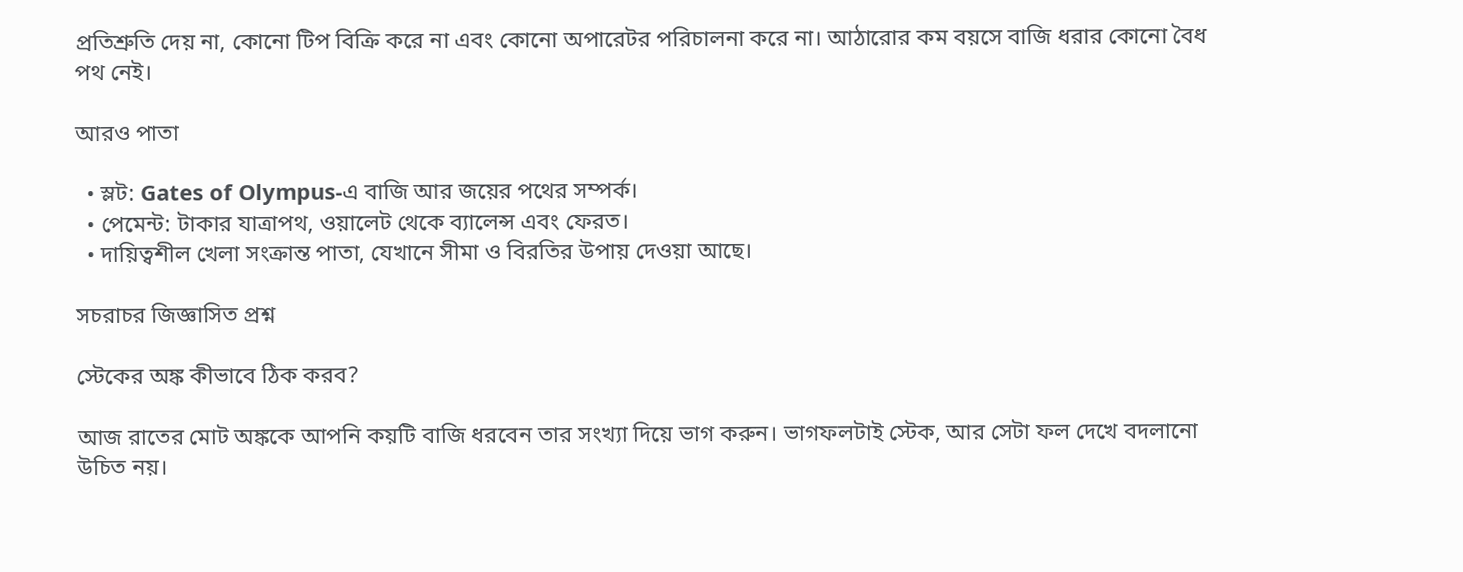প্রতিশ্রুতি দেয় না, কোনো টিপ বিক্রি করে না এবং কোনো অপারেটর পরিচালনা করে না। আঠারোর কম বয়সে বাজি ধরার কোনো বৈধ পথ নেই।

আরও পাতা

  • স্লট: Gates of Olympus-এ বাজি আর জয়ের পথের সম্পর্ক।
  • পেমেন্ট: টাকার যাত্রাপথ, ওয়ালেট থেকে ব্যালেন্স এবং ফেরত।
  • দায়িত্বশীল খেলা সংক্রান্ত পাতা, যেখানে সীমা ও বিরতির উপায় দেওয়া আছে।

সচরাচর জিজ্ঞাসিত প্রশ্ন

স্টেকের অঙ্ক কীভাবে ঠিক করব?

আজ রাতের মোট অঙ্ককে আপনি কয়টি বাজি ধরবেন তার সংখ্যা দিয়ে ভাগ করুন। ভাগফলটাই স্টেক, আর সেটা ফল দেখে বদলানো উচিত নয়।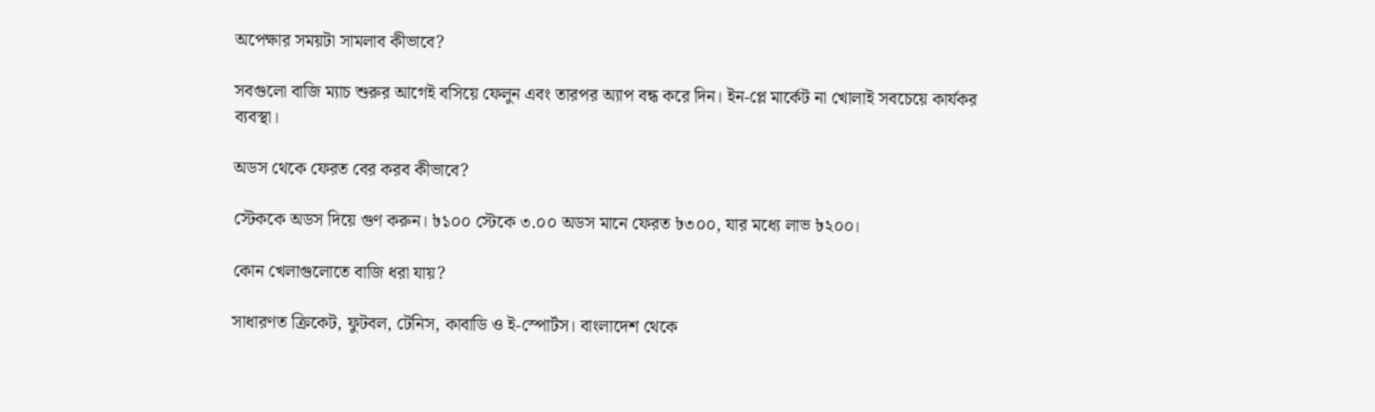অপেক্ষার সময়টা সামলাব কীভাবে?

সবগুলো বাজি ম্যাচ শুরুর আগেই বসিয়ে ফেলুন এবং তারপর অ্যাপ বন্ধ করে দিন। ইন-প্লে মার্কেট না খোলাই সবচেয়ে কার্যকর ব্যবস্থা।

অডস থেকে ফেরত বের করব কীভাবে?

স্টেককে অডস দিয়ে গুণ করুন। ৳১০০ স্টেকে ৩.০০ অডস মানে ফেরত ৳৩০০, যার মধ্যে লাভ ৳২০০।

কোন খেলাগুলোতে বাজি ধরা যায়?

সাধারণত ক্রিকেট, ফুটবল, টেনিস, কাবাডি ও ই-স্পোর্টস। বাংলাদেশ থেকে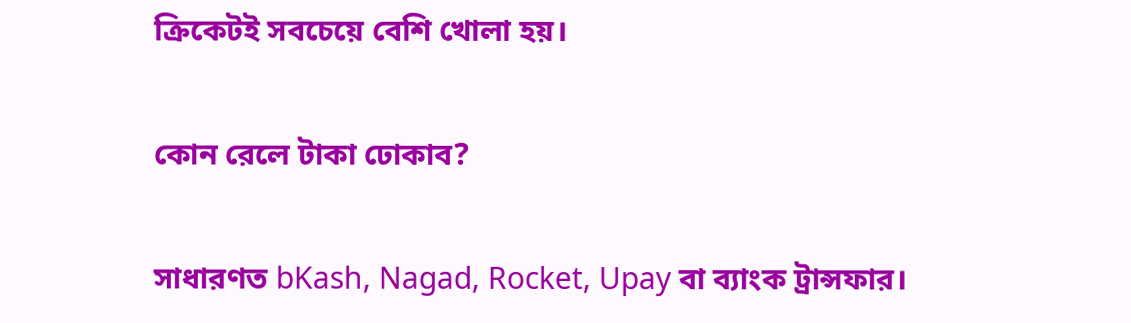ক্রিকেটই সবচেয়ে বেশি খোলা হয়।

কোন রেলে টাকা ঢোকাব?

সাধারণত bKash, Nagad, Rocket, Upay বা ব্যাংক ট্রান্সফার।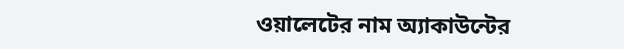ওয়ালেটের নাম অ্যাকাউন্টের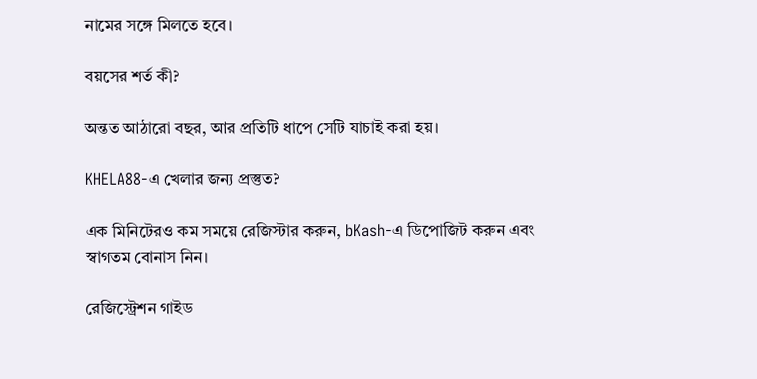নামের সঙ্গে মিলতে হবে।

বয়সের শর্ত কী?

অন্তত আঠারো বছর, আর প্রতিটি ধাপে সেটি যাচাই করা হয়।

KHELA88-এ খেলার জন্য প্রস্তুত?

এক মিনিটেরও কম সময়ে রেজিস্টার করুন, bKash-এ ডিপোজিট করুন এবং স্বাগতম বোনাস নিন।

রেজিস্ট্রেশন গাইড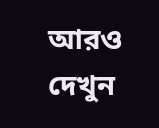আরও দেখুন